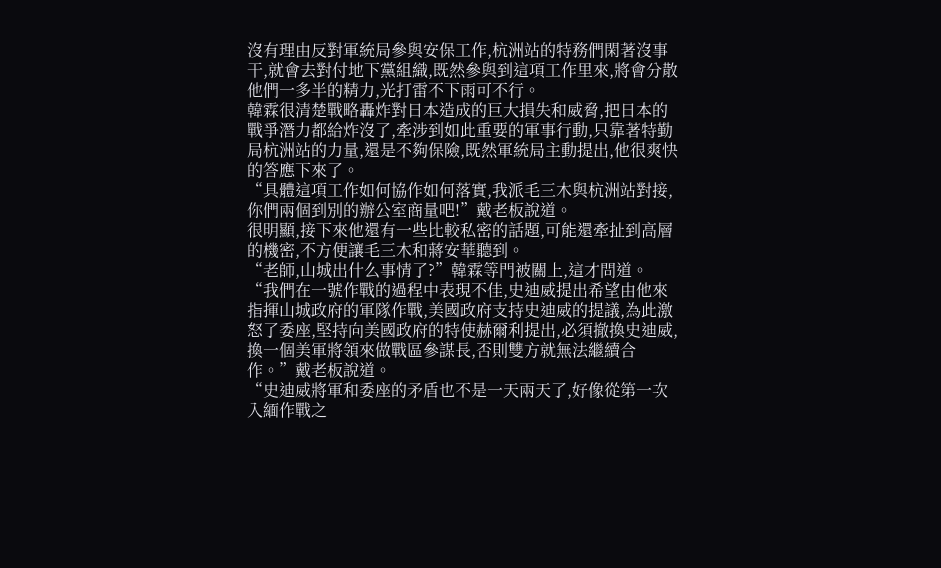沒有理由反對軍統局參與安保工作,杭洲站的特務們閑著沒事干,就會去對付地下黨組織,既然參與到這項工作里來,將會分散他們一多半的精力,光打雷不下雨可不行。
韓霖很清楚戰略轟炸對日本造成的巨大損失和威脅,把日本的戰爭潛力都給炸沒了,牽涉到如此重要的軍事行動,只靠著特勤局杭洲站的力量,還是不夠保險,既然軍統局主動提出,他很爽快的答應下來了。
“具體這項工作如何協作如何落實,我派毛三木與杭洲站對接,你們兩個到別的辦公室商量吧!”戴老板說道。
很明顯,接下來他還有一些比較私密的話題,可能還牽扯到高層的機密,不方便讓毛三木和蔣安華聽到。
“老師,山城出什么事情了?”韓霖等門被關上,這才問道。
“我們在一號作戰的過程中表現不佳,史迪威提出希望由他來指揮山城政府的軍隊作戰,美國政府支持史迪威的提議,為此激怒了委座,堅持向美國政府的特使赫爾利提出,必須撤換史迪威,換一個美軍將領來做戰區參謀長,否則雙方就無法繼續合作。”戴老板說道。
“史迪威將軍和委座的矛盾也不是一天兩天了,好像從第一次入緬作戰之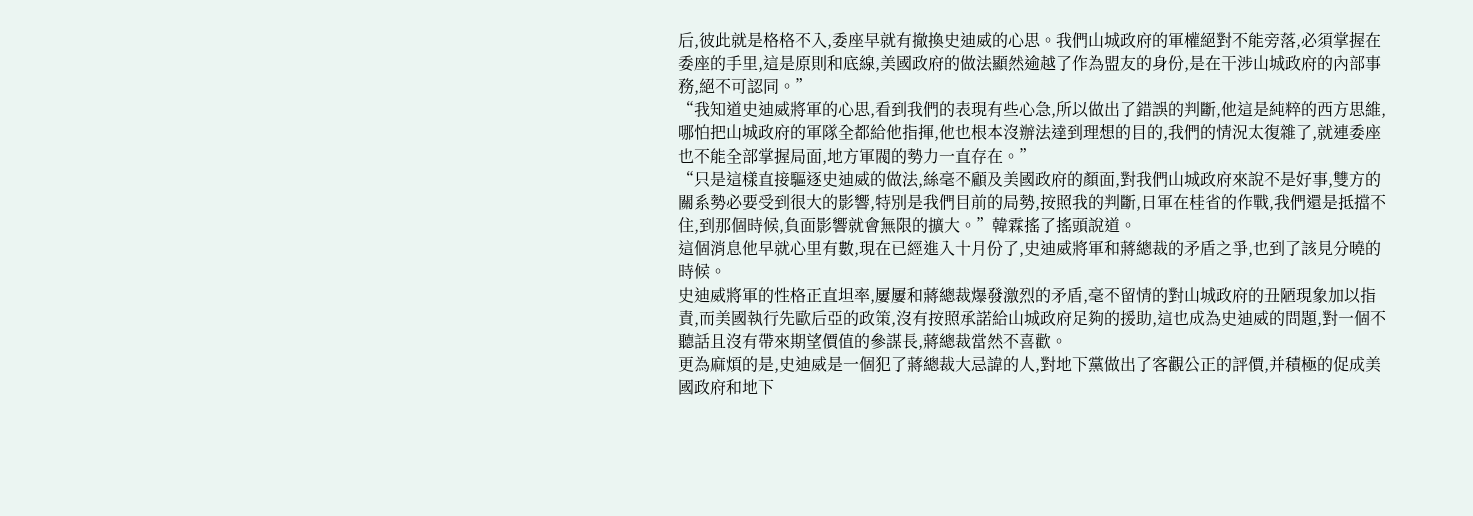后,彼此就是格格不入,委座早就有撤換史迪威的心思。我們山城政府的軍權絕對不能旁落,必須掌握在委座的手里,這是原則和底線,美國政府的做法顯然逾越了作為盟友的身份,是在干涉山城政府的內部事務,絕不可認同。”
“我知道史迪威將軍的心思,看到我們的表現有些心急,所以做出了錯誤的判斷,他這是純粹的西方思維,哪怕把山城政府的軍隊全都給他指揮,他也根本沒辦法達到理想的目的,我們的情況太復雜了,就連委座也不能全部掌握局面,地方軍閥的勢力一直存在。”
“只是這樣直接驅逐史迪威的做法,絲毫不顧及美國政府的顏面,對我們山城政府來說不是好事,雙方的關系勢必要受到很大的影響,特別是我們目前的局勢,按照我的判斷,日軍在桂省的作戰,我們還是抵擋不住,到那個時候,負面影響就會無限的擴大。”韓霖搖了搖頭說道。
這個消息他早就心里有數,現在已經進入十月份了,史迪威將軍和蔣總裁的矛盾之爭,也到了該見分曉的時候。
史迪威將軍的性格正直坦率,屢屢和蔣總裁爆發激烈的矛盾,毫不留情的對山城政府的丑陋現象加以指責,而美國執行先歐后亞的政策,沒有按照承諾給山城政府足夠的援助,這也成為史迪威的問題,對一個不聽話且沒有帶來期望價值的參謀長,蔣總裁當然不喜歡。
更為麻煩的是,史迪威是一個犯了蔣總裁大忌諱的人,對地下黨做出了客觀公正的評價,并積極的促成美國政府和地下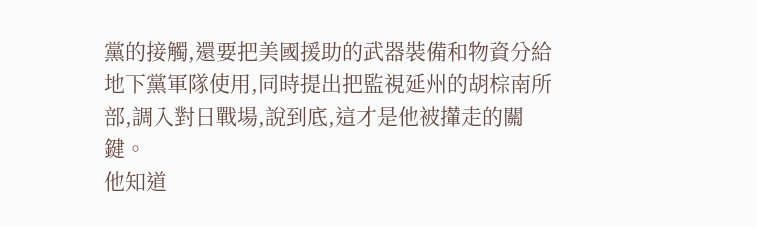黨的接觸,還要把美國援助的武器裝備和物資分給地下黨軍隊使用,同時提出把監視延州的胡棕南所部,調入對日戰場,說到底,這才是他被攆走的關鍵。
他知道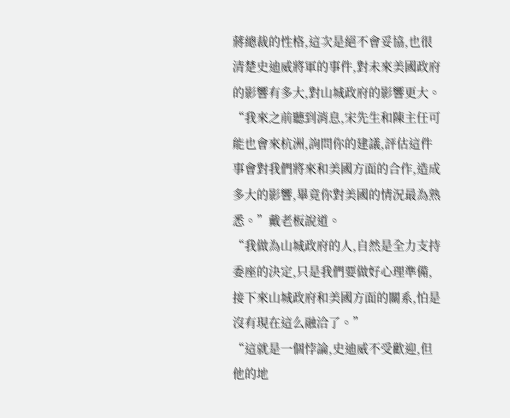蔣總裁的性格,這次是絕不會妥協,也很清楚史迪威將軍的事件,對未來美國政府的影響有多大,對山城政府的影響更大。
“我來之前聽到消息,宋先生和陳主任可能也會來杭洲,詢問你的建議,評估這件事會對我們將來和美國方面的合作,造成多大的影響,畢竟你對美國的情況最為熟悉。”戴老板說道。
“我做為山城政府的人,自然是全力支持委座的決定,只是我們要做好心理準備,接下來山城政府和美國方面的關系,怕是沒有現在這么融洽了。”
“這就是一個悖論,史迪威不受歡迎,但他的地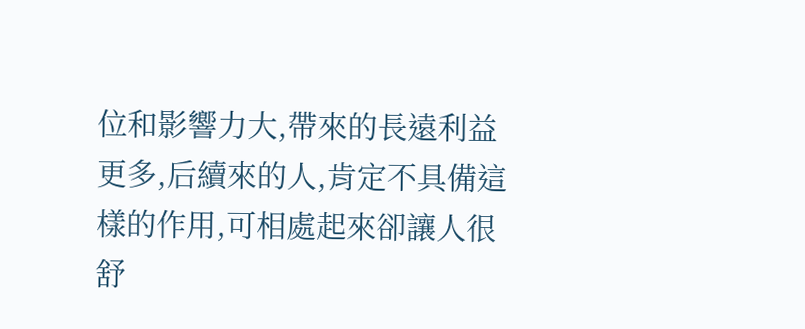位和影響力大,帶來的長遠利益更多,后續來的人,肯定不具備這樣的作用,可相處起來卻讓人很舒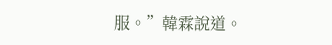服。”韓霖說道。